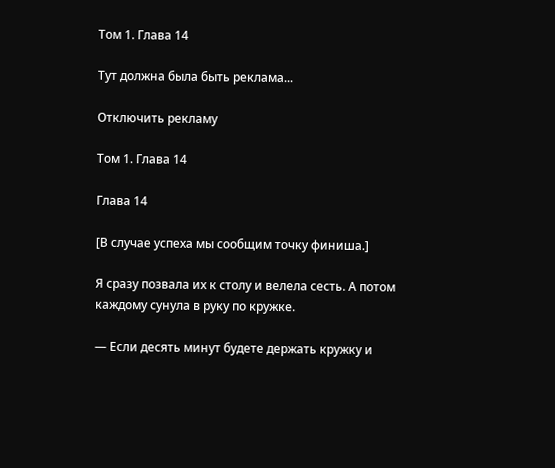Том 1. Глава 14

Тут должна была быть реклама...

Отключить рекламу

Том 1. Глава 14

Глава 14

[В случае успеха мы сообщим точку финиша.]

Я сразу позвала их к столу и велела сесть. А потом каждому сунула в руку по кружке.

— Если десять минут будете держать кружку и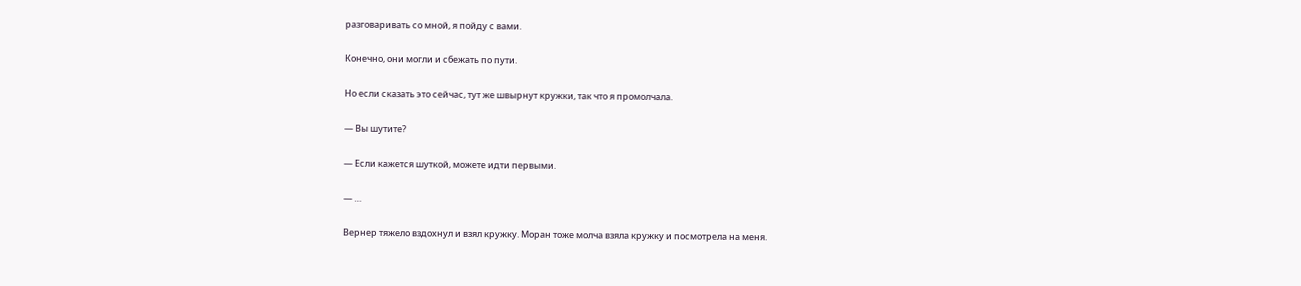разговаривать со мной, я пойду с вами.

Конечно, они могли и сбежать по пути.

Но если сказать это сейчас, тут же швырнут кружки, так что я промолчала.

— Вы шутите?

— Если кажется шуткой, можете идти первыми.

— …

Вернер тяжело вздохнул и взял кружку. Моран тоже молча взяла кружку и посмотрела на меня.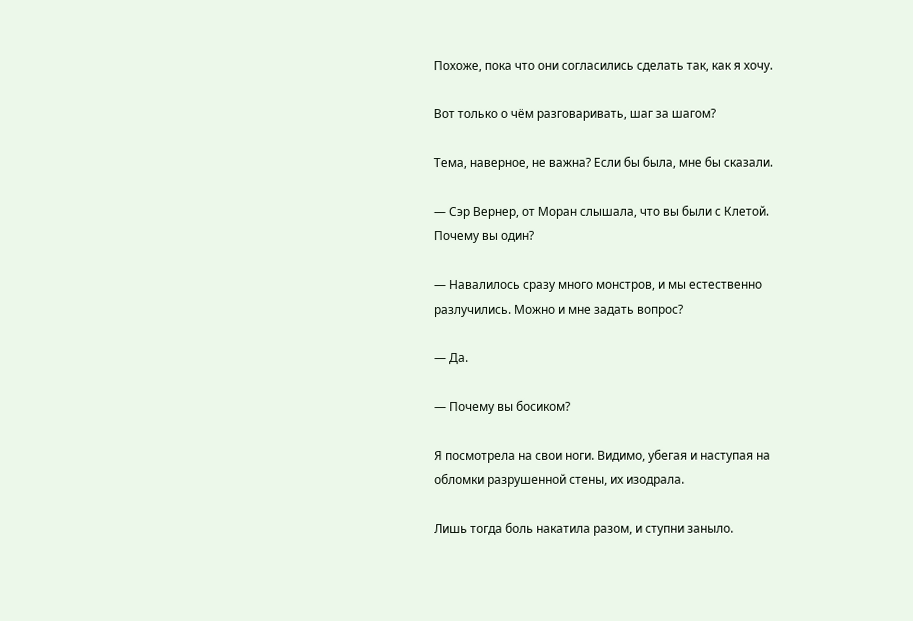Похоже, пока что они согласились сделать так, как я хочу.

Вот только о чём разговаривать, шаг за шагом?

Тема, наверное, не важна? Если бы была, мне бы сказали.

— Сэр Вернер, от Моран слышала, что вы были с Клетой. Почему вы один?

— Навалилось сразу много монстров, и мы естественно разлучились. Можно и мне задать вопрос?

— Да.

— Почему вы босиком?

Я посмотрела на свои ноги. Видимо, убегая и наступая на обломки разрушенной стены, их изодрала.

Лишь тогда боль накатила разом, и ступни заныло.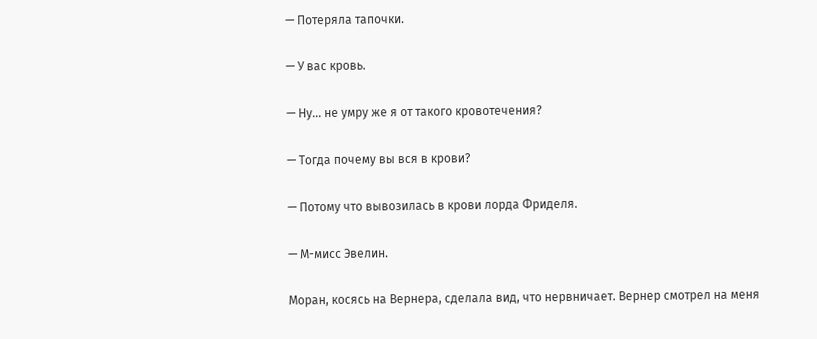— Потеряла тапочки.

— У вас кровь.

— Ну… не умру же я от такого кровотечения?

— Тогда почему вы вся в крови?

— Потому что вывозилась в крови лорда Фриделя.

— М-мисс Эвелин.

Моран, косясь на Вернера, сделала вид, что нервничает. Вернер смотрел на меня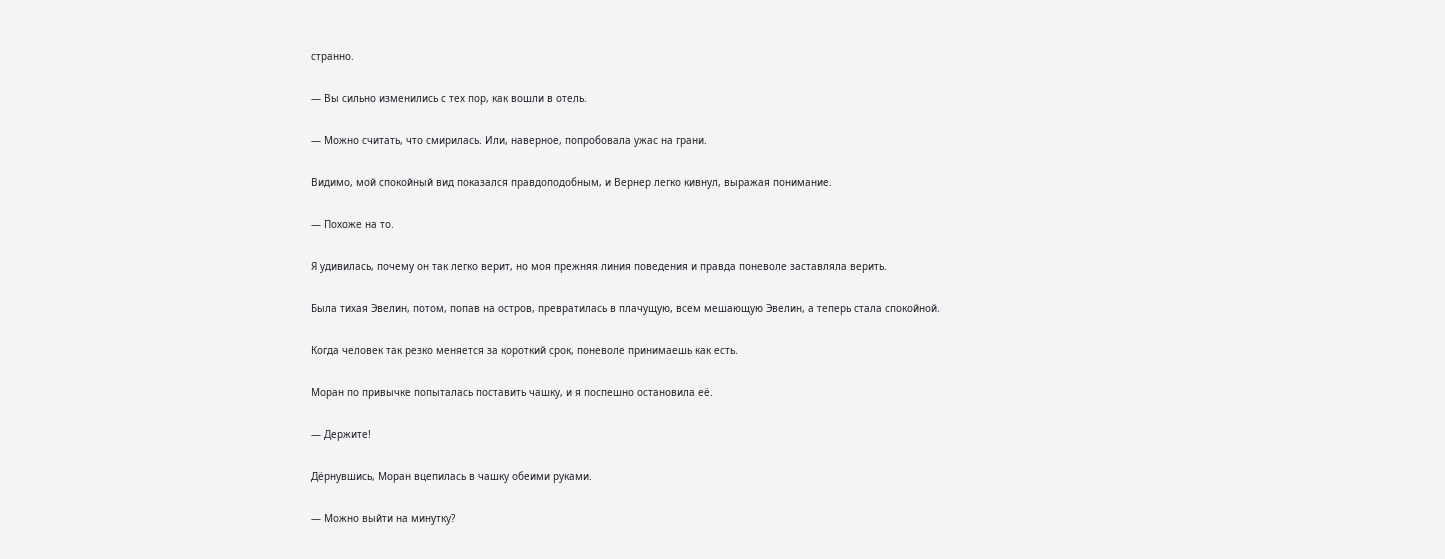странно.

— Вы сильно изменились с тех пор, как вошли в отель.

— Можно считать, что смирилась. Или, наверное, попробовала ужас на грани.

Видимо, мой спокойный вид показался правдоподобным, и Вернер легко кивнул, выражая понимание.

— Похоже на то.

Я удивилась, почему он так легко верит, но моя прежняя линия поведения и правда поневоле заставляла верить.

Была тихая Эвелин, потом, попав на остров, превратилась в плачущую, всем мешающую Эвелин, а теперь стала спокойной.

Когда человек так резко меняется за короткий срок, поневоле принимаешь как есть.

Моран по привычке попыталась поставить чашку, и я поспешно остановила её.

— Держите!

Дёрнувшись, Моран вцепилась в чашку обеими руками.

— Можно выйти на минутку?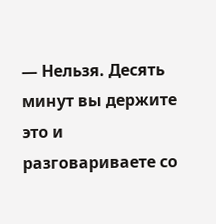— Нельзя. Десять минут вы держите это и разговариваете со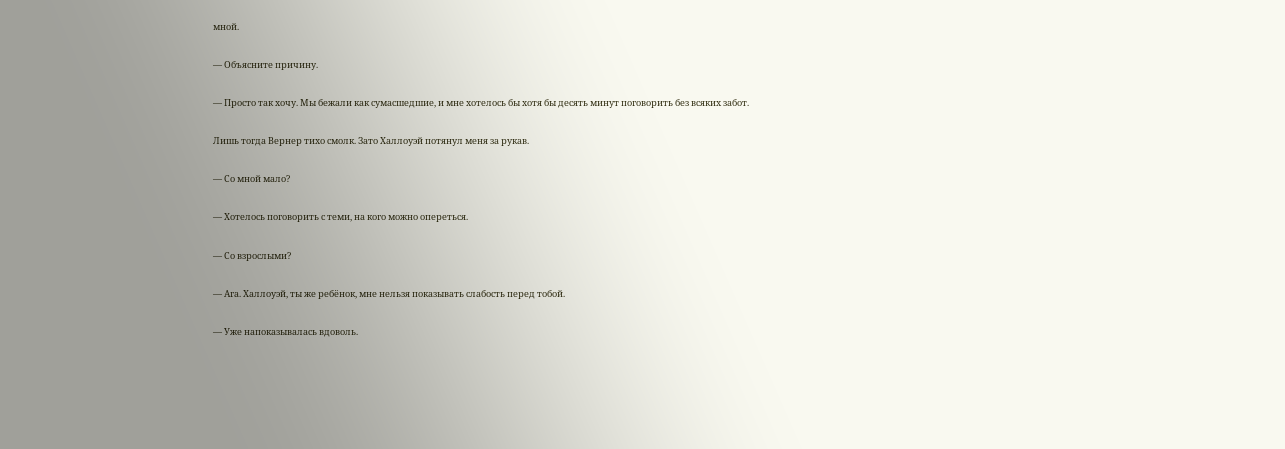мной.

— Объясните причину.

— Просто так хочу. Мы бежали как сумасшедшие, и мне хотелось бы хотя бы десять минут поговорить без всяких забот.

Лишь тогда Вернер тихо смолк. Зато Халлоуэй потянул меня за рукав.

— Со мной мало?

— Хотелось поговорить с теми, на кого можно опереться.

— Со взрослыми?

— Ага. Халлоуэй, ты же ребёнок, мне нельзя показывать слабость перед тобой.

— Уже напоказывалась вдоволь.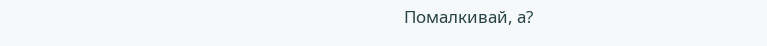Помалкивай, а?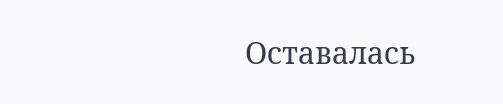Оставалась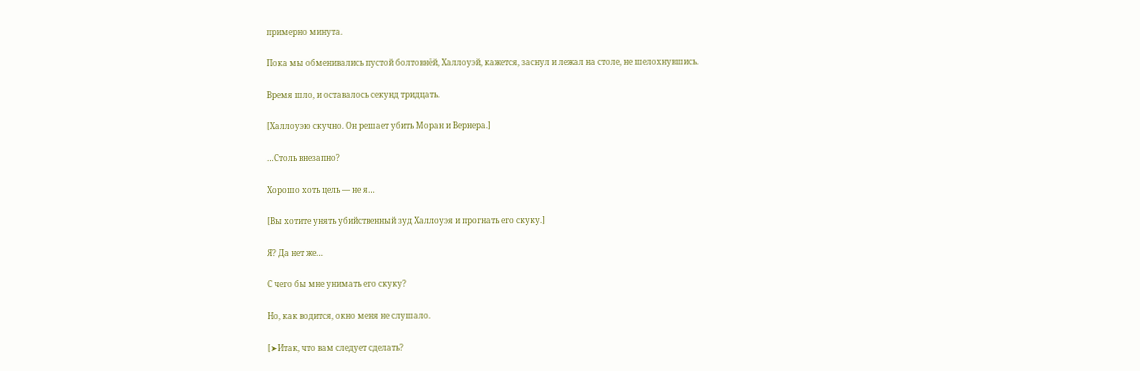примерно минута.

Пока мы обменивались пустой болтовнёй, Халлоуэй, кажется, заснул и лежал на столе, не шелохнувшись.

Время шло, и оставалось секунд тридцать.

[Халлоуэю скучно. Он решает убить Моран и Вернера.]

…Столь внезапно?

Хорошо хоть цель — не я…

[Вы хотите унять убийственный зуд Халлоуэя и прогнать его скуку.]

Я? Да нет же…

С чего бы мне унимать его скуку?

Но, как водится, окно меня не слушало.

[➤Итак, что вам следует сделать?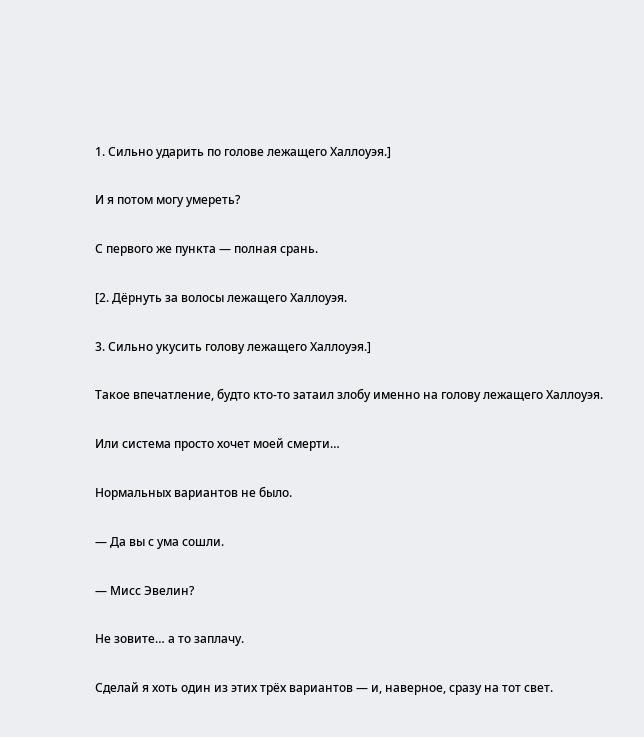1. Сильно ударить по голове лежащего Халлоуэя.]

И я потом могу умереть?

С первого же пункта — полная срань.

[2. Дёрнуть за волосы лежащего Халлоуэя.

3. Сильно укусить голову лежащего Халлоуэя.]

Такое впечатление, будто кто-то затаил злобу именно на голову лежащего Халлоуэя.

Или система просто хочет моей смерти…

Нормальных вариантов не было.

— Да вы с ума сошли.

— Мисс Эвелин?

Не зовите… а то заплачу.

Сделай я хоть один из этих трёх вариантов — и, наверное, сразу на тот свет.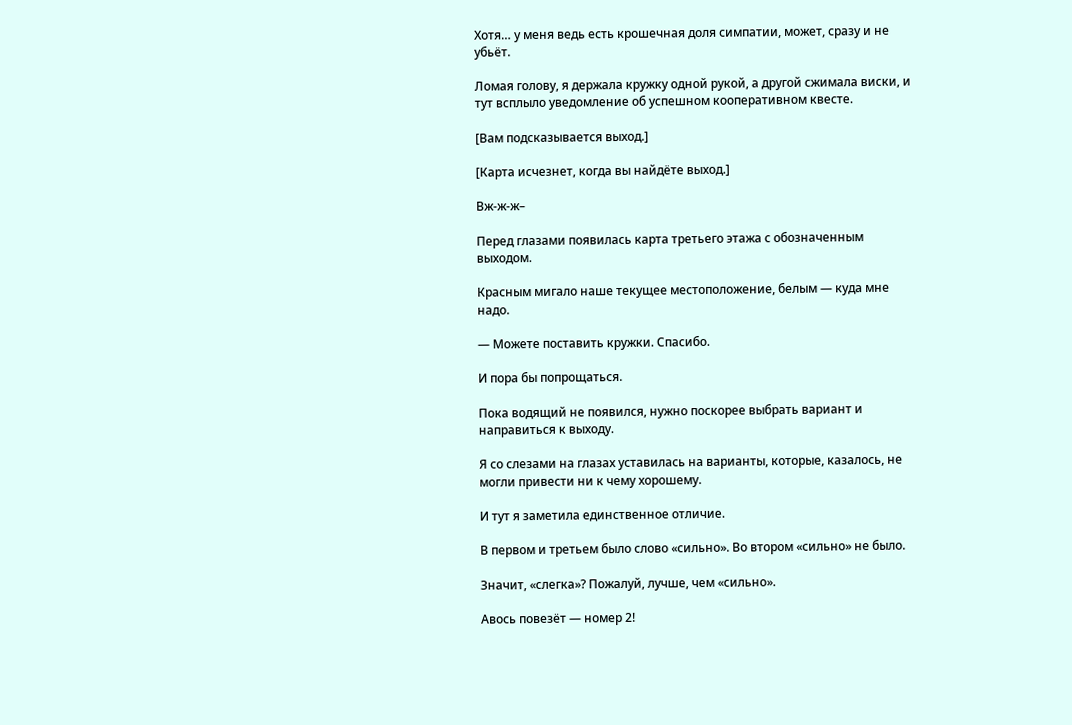Хотя… у меня ведь есть крошечная доля симпатии, может, сразу и не убьёт.

Ломая голову, я держала кружку одной рукой, а другой сжимала виски, и тут всплыло уведомление об успешном кооперативном квесте.

[Вам подсказывается выход.]

[Карта исчезнет, когда вы найдёте выход.]

Вж-ж-ж–

Перед глазами появилась карта третьего этажа с обозначенным выходом.

Красным мигало наше текущее местоположение, белым — куда мне надо.

— Можете поставить кружки. Спасибо.

И пора бы попрощаться.

Пока водящий не появился, нужно поскорее выбрать вариант и направиться к выходу.

Я со слезами на глазах уставилась на варианты, которые, казалось, не могли привести ни к чему хорошему.

И тут я заметила единственное отличие.

В первом и третьем было слово «сильно». Во втором «сильно» не было.

Значит, «слегка»? Пожалуй, лучше, чем «сильно».

Авось повезёт — номер 2!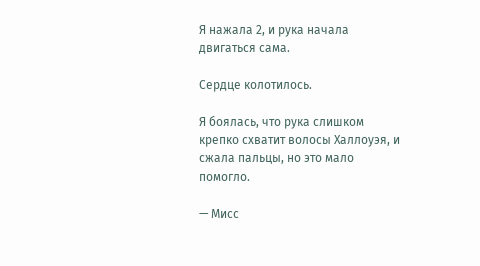Я нажала 2, и рука начала двигаться сама.

Сердце колотилось.

Я боялась, что рука слишком крепко схватит волосы Халлоуэя, и сжала пальцы, но это мало помогло.

— Мисс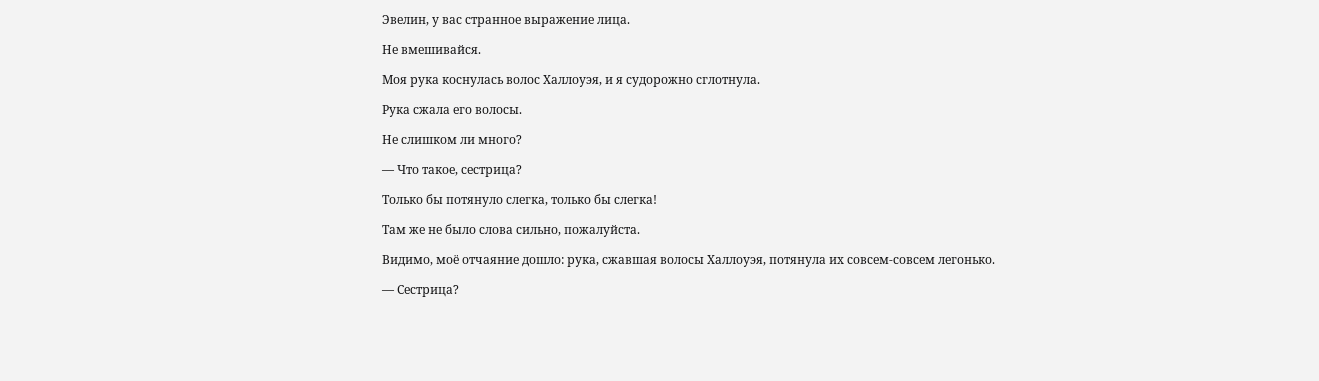Эвелин, у вас странное выражение лица.

Не вмешивайся.

Моя рука коснулась волос Халлоуэя, и я судорожно сглотнула.

Рука сжала его волосы.

Не слишком ли много?

— Что такое, сестрица?

Только бы потянуло слегка, только бы слегка!

Там же не было слова сильно, пожалуйста.

Видимо, моё отчаяние дошло: рука, сжавшая волосы Халлоуэя, потянула их совсем-совсем легонько.

— Сестрица?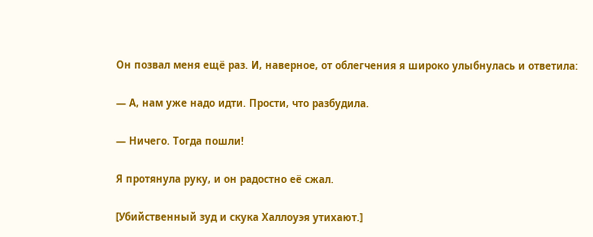Он позвал меня ещё раз. И, наверное, от облегчения я широко улыбнулась и ответила:

— А, нам уже надо идти. Прости, что разбудила.

— Ничего. Тогда пошли!

Я протянула руку, и он радостно её сжал.

[Убийственный зуд и скука Халлоуэя утихают.]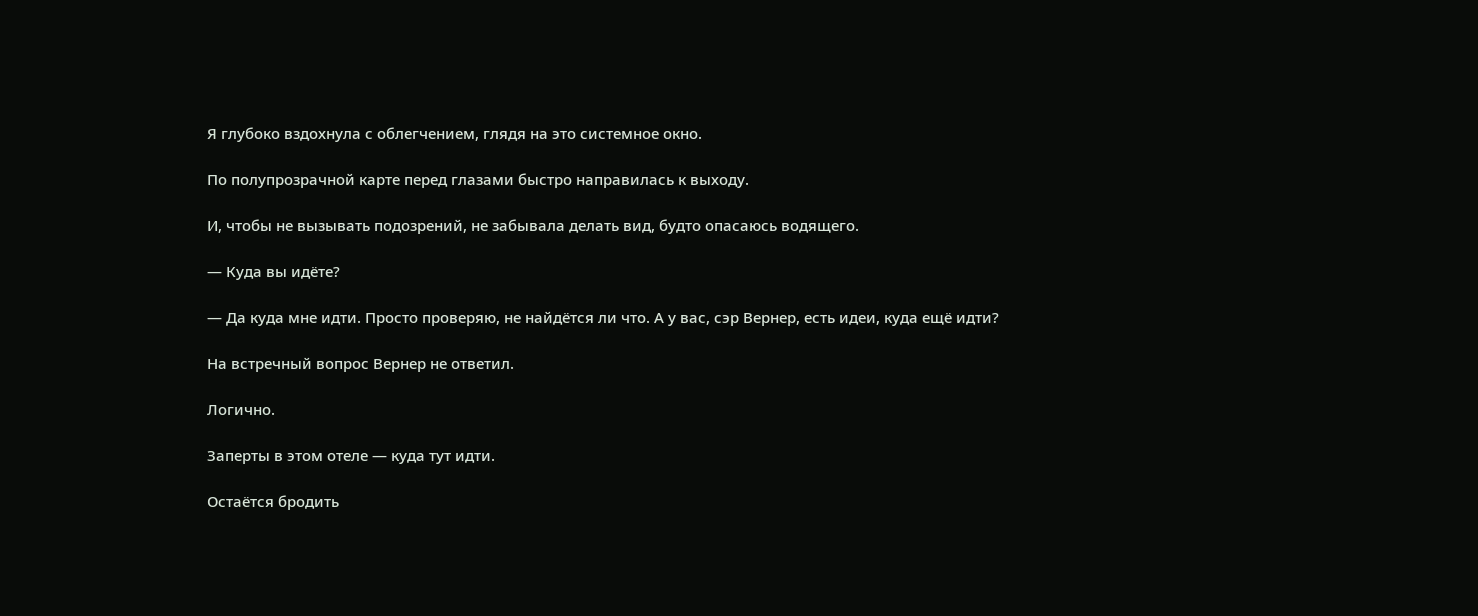Я глубоко вздохнула с облегчением, глядя на это системное окно.

По полупрозрачной карте перед глазами быстро направилась к выходу.

И, чтобы не вызывать подозрений, не забывала делать вид, будто опасаюсь водящего.

— Куда вы идёте?

— Да куда мне идти. Просто проверяю, не найдётся ли что. А у вас, сэр Вернер, есть идеи, куда ещё идти?

На встречный вопрос Вернер не ответил.

Логично.

Заперты в этом отеле — куда тут идти.

Остаётся бродить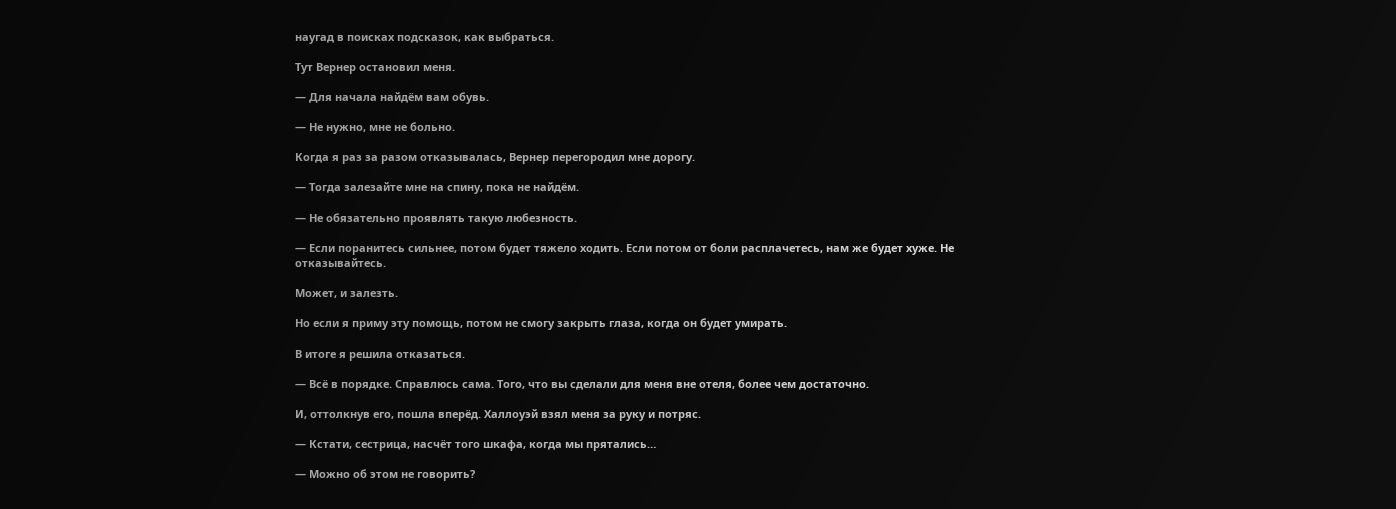наугад в поисках подсказок, как выбраться.

Тут Вернер остановил меня.

— Для начала найдём вам обувь.

— Не нужно, мне не больно.

Когда я раз за разом отказывалась, Вернер перегородил мне дорогу.

— Тогда залезайте мне на спину, пока не найдём.

— Не обязательно проявлять такую любезность.

— Если поранитесь сильнее, потом будет тяжело ходить. Если потом от боли расплачетесь, нам же будет хуже. Не отказывайтесь.

Может, и залезть.

Но если я приму эту помощь, потом не смогу закрыть глаза, когда он будет умирать.

В итоге я решила отказаться.

— Всё в порядке. Справлюсь сама. Того, что вы сделали для меня вне отеля, более чем достаточно.

И, оттолкнув его, пошла вперёд. Халлоуэй взял меня за руку и потряс.

— Кстати, сестрица, насчёт того шкафа, когда мы прятались…

— Можно об этом не говорить?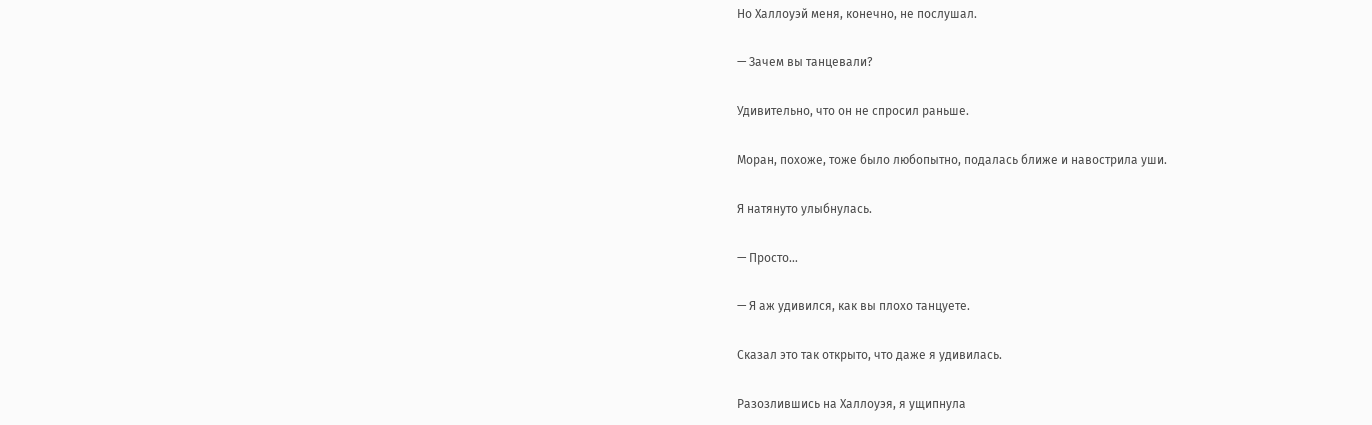Но Халлоуэй меня, конечно, не послушал.

— Зачем вы танцевали?

Удивительно, что он не спросил раньше.

Моран, похоже, тоже было любопытно, подалась ближе и навострила уши.

Я натянуто улыбнулась.

— Просто…

— Я аж удивился, как вы плохо танцуете.

Сказал это так открыто, что даже я удивилась.

Разозлившись на Халлоуэя, я ущипнула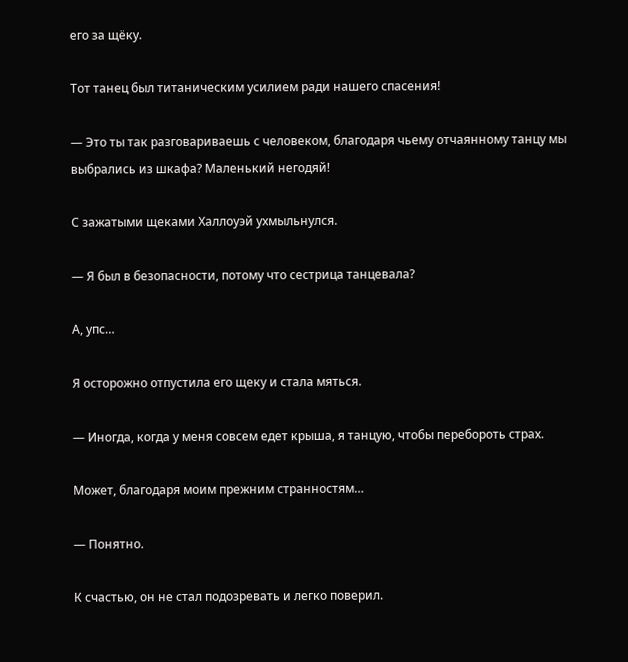его за щёку.

Тот танец был титаническим усилием ради нашего спасения!

— Это ты так разговариваешь с человеком, благодаря чьему отчаянному танцу мы выбрались из шкафа? Маленький негодяй!

С зажатыми щеками Халлоуэй ухмыльнулся.

— Я был в безопасности, потому что сестрица танцевала?

А, упс…

Я осторожно отпустила его щеку и стала мяться.

— Иногда, когда у меня совсем едет крыша, я танцую, чтобы перебороть страх.

Может, благодаря моим прежним странностям…

— Понятно.

К счастью, он не стал подозревать и легко поверил.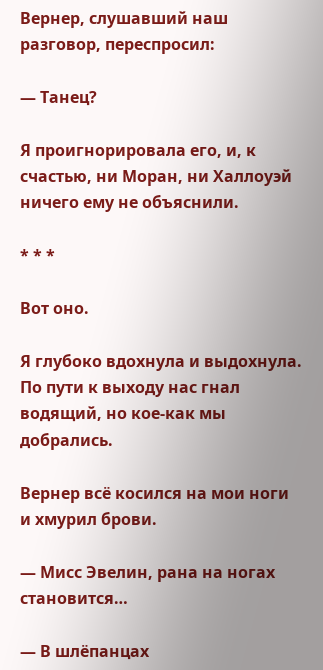Вернер, слушавший наш разговор, переспросил:

— Танец?

Я проигнорировала его, и, к счастью, ни Моран, ни Халлоуэй ничего ему не объяснили.

* * *

Вот оно.

Я глубоко вдохнула и выдохнула. По пути к выходу нас гнал водящий, но кое-как мы добрались.

Вернер всё косился на мои ноги и хмурил брови.

— Мисс Эвелин, рана на ногах становится…

— В шлёпанцах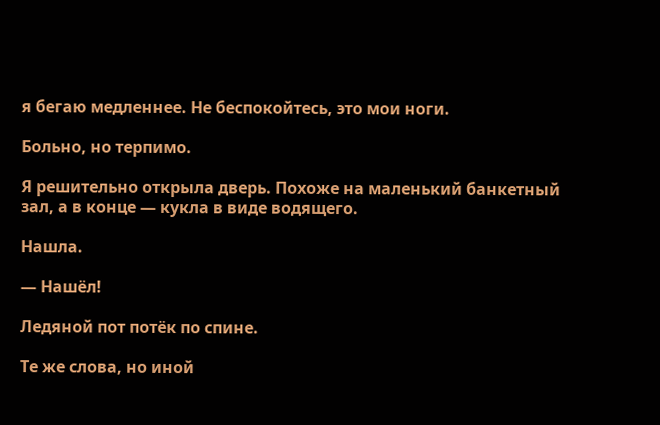я бегаю медленнее. Не беспокойтесь, это мои ноги.

Больно, но терпимо.

Я решительно открыла дверь. Похоже на маленький банкетный зал, а в конце — кукла в виде водящего.

Нашла.

— Нашёл!

Ледяной пот потёк по спине.

Те же слова, но иной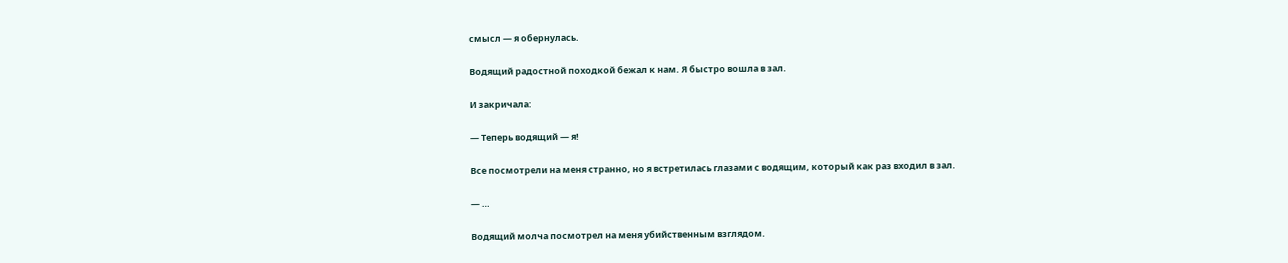смысл — я обернулась.

Водящий радостной походкой бежал к нам. Я быстро вошла в зал.

И закричала:

— Теперь водящий — я!

Все посмотрели на меня странно, но я встретилась глазами с водящим, который как раз входил в зал.

— …

Водящий молча посмотрел на меня убийственным взглядом.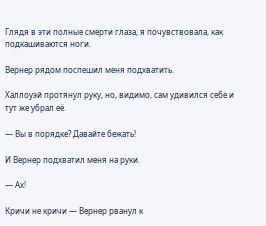Глядя в эти полные смерти глаза, я почувствовала, как подкашиваются ноги.

Вернер рядом поспешил меня подхватить.

Халлоуэй протянул руку, но, видимо, сам удивился себе и тут же убрал её.

— Вы в порядке? Давайте бежать!

И Вернер подхватил меня на руки.

— Ах!

Кричи не кричи — Вернер рванул к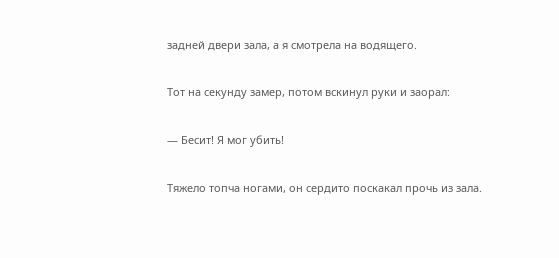задней двери зала, а я смотрела на водящего.

Тот на секунду замер, потом вскинул руки и заорал:

— Бесит! Я мог убить!

Тяжело топча ногами, он сердито поскакал прочь из зала.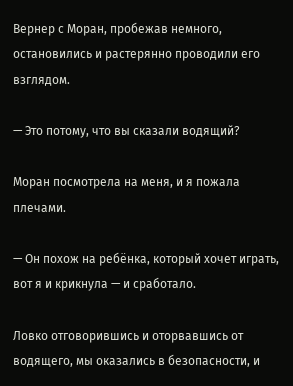Вернер с Моран, пробежав немного, остановились и растерянно проводили его взглядом.

— Это потому, что вы сказали водящий?

Моран посмотрела на меня, и я пожала плечами.

— Он похож на ребёнка, который хочет играть, вот я и крикнула — и сработало.

Ловко отговорившись и оторвавшись от водящего, мы оказались в безопасности, и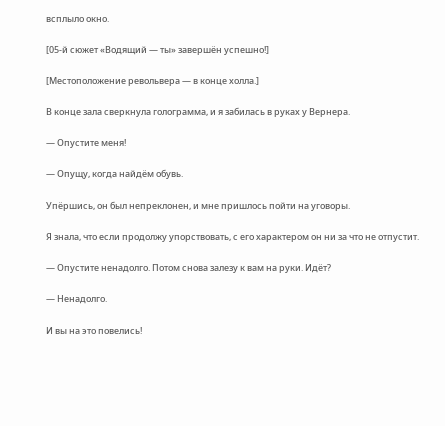всплыло окно.

[05-й сюжет «Водящий — ты» завершён успешно!]

[Местоположение револьвера — в конце холла.]

В конце зала сверкнула голограмма, и я забилась в руках у Вернера.

— Опустите меня!

— Опущу, когда найдём обувь.

Упёршись, он был непреклонен, и мне пришлось пойти на уговоры.

Я знала, что если продолжу упорствовать, с его характером он ни за что не отпустит.

— Опустите ненадолго. Потом снова залезу к вам на руки. Идёт?

— Ненадолго.

И вы на это повелись!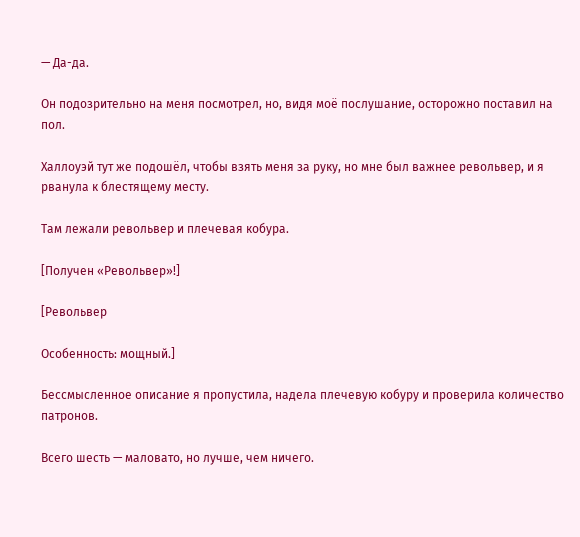— Да-да.

Он подозрительно на меня посмотрел, но, видя моё послушание, осторожно поставил на пол.

Халлоуэй тут же подошёл, чтобы взять меня за руку, но мне был важнее револьвер, и я рванула к блестящему месту.

Там лежали револьвер и плечевая кобура.

[Получен «Револьвер»!]

[Револьвер

Особенность: мощный.]

Бессмысленное описание я пропустила, надела плечевую кобуру и проверила количество патронов.

Всего шесть — маловато, но лучше, чем ничего.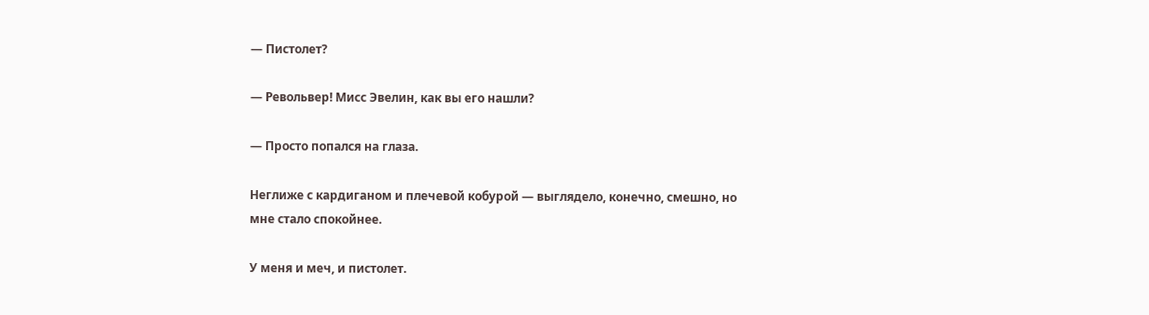— Пистолет?

— Револьвер! Мисс Эвелин, как вы его нашли?

— Просто попался на глаза.

Неглиже с кардиганом и плечевой кобурой — выглядело, конечно, смешно, но мне стало спокойнее.

У меня и меч, и пистолет.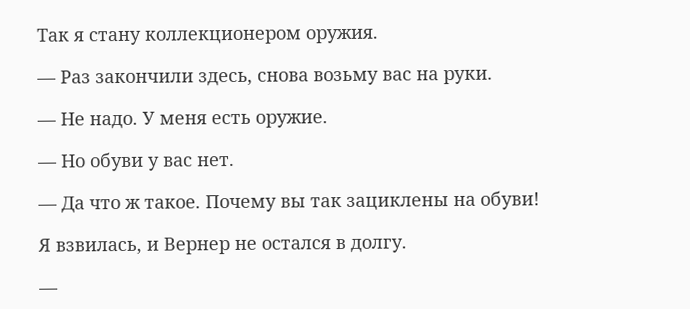Так я стану коллекционером оружия.

— Раз закончили здесь, снова возьму вас на руки.

— Не надо. У меня есть оружие.

— Но обуви у вас нет.

— Да что ж такое. Почему вы так зациклены на обуви!

Я взвилась, и Вернер не остался в долгу.

—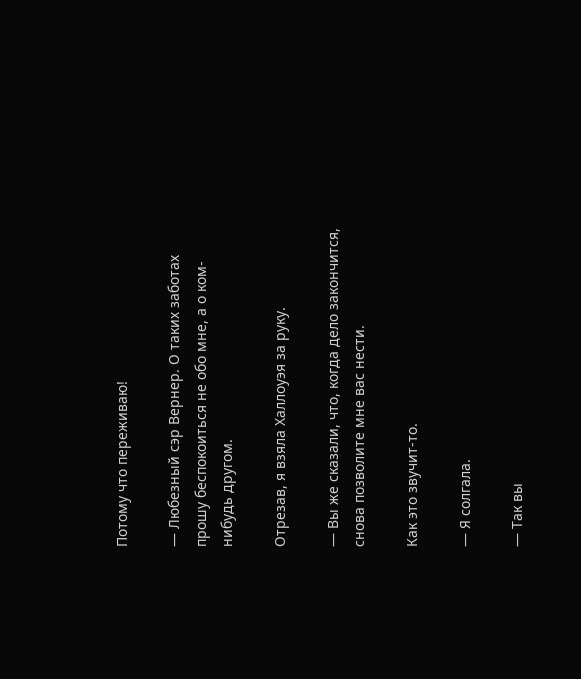Потому что переживаю!

— Любезный сэр Вернер. О таких заботах прошу беспокоиться не обо мне, а о ком-нибудь другом.

Отрезав, я взяла Халлоуэя за руку.

— Вы же сказали, что, когда дело закончится, снова позволите мне вас нести.

Как это звучит-то.

— Я солгала.

— Так вы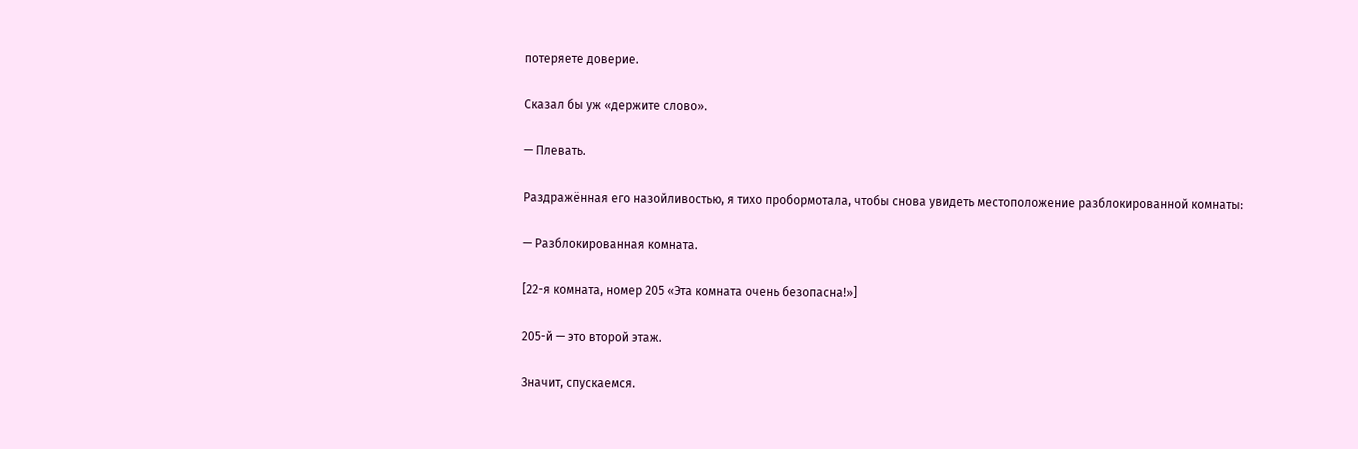потеряете доверие.

Сказал бы уж «держите слово».

— Плевать.

Раздражённая его назойливостью, я тихо пробормотала, чтобы снова увидеть местоположение разблокированной комнаты:

— Разблокированная комната.

[22-я комната, номер 205 «Эта комната очень безопасна!»]

205-й — это второй этаж.

Значит, спускаемся.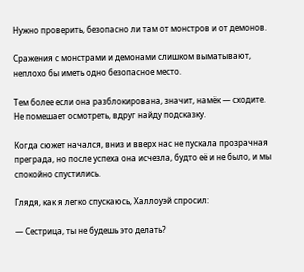Нужно проверить, безопасно ли там от монстров и от демонов.

Сражения с монстрами и демонами слишком выматывают, неплохо бы иметь одно безопасное место.

Тем более если она разблокирована, значит, намёк — сходите. Не помешает осмотреть, вдруг найду подсказку.

Когда сюжет начался, вниз и вверх нас не пускала прозрачная преграда, но после успеха она исчезла, будто её и не было, и мы спокойно спустились.

Глядя, как я легко спускаюсь, Халлоуэй спросил:

— Сестрица, ты не будешь это делать?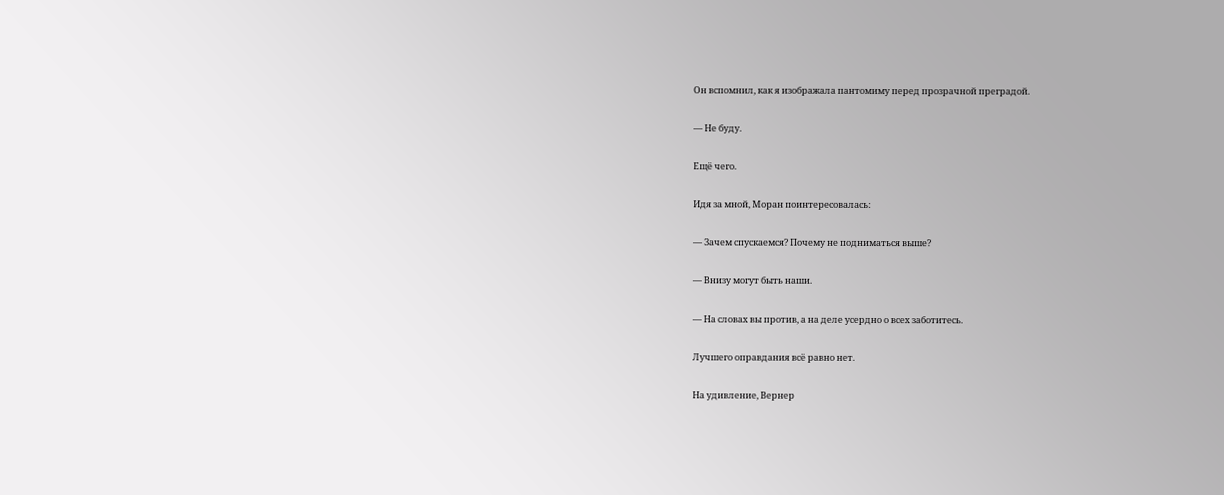Он вспомнил, как я изображала пантомиму перед прозрачной преградой.

— Не буду.

Ещё чего.

Идя за мной, Моран поинтересовалась:

— Зачем спускаемся? Почему не подниматься выше?

— Внизу могут быть наши.

— На словах вы против, а на деле усердно о всех заботитесь.

Лучшего оправдания всё равно нет.

На удивление, Вернер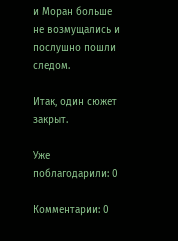и Моран больше не возмущались и послушно пошли следом.

Итак, один сюжет закрыт.

Уже поблагодарили: 0

Комментарии: 0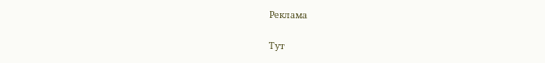Реклама

Тут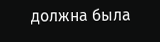должна была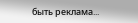быть реклама...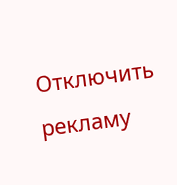Отключить рекламу